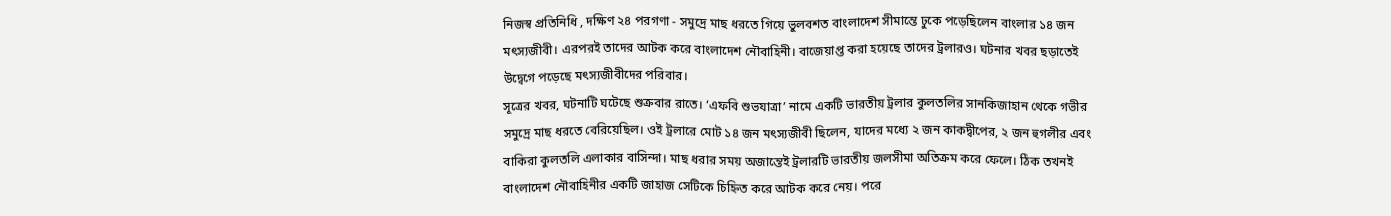নিজস্ব প্রতিনিধি , দক্ষিণ ২৪ পরগণা - সমুদ্রে মাছ ধরতে গিয়ে ভুলবশত বাংলাদেশ সীমান্তে ঢুকে পড়েছিলেন বাংলার ১৪ জন মৎস্যজীবী। এরপরই তাদের আটক করে বাংলাদেশ নৌবাহিনী। বাজেয়াপ্ত করা হয়েছে তাদের ট্রলারও। ঘটনার খবর ছড়াতেই উদ্বেগে পড়েছে মৎস্যজীবীদের পরিবার।
সূত্রের খবর, ঘটনাটি ঘটেছে শুক্রবার রাতে। ‘এফবি শুভযাত্রা’ নামে একটি ভারতীয় ট্রলার কুলতলির সানকিজাহান থেকে গভীর সমুদ্রে মাছ ধরতে বেরিয়েছিল। ওই ট্রলারে মোট ১৪ জন মৎস্যজীবী ছিলেন, যাদের মধ্যে ২ জন কাকদ্বীপের, ২ জন হুগলীর এবং বাকিরা কুলতলি এলাকার বাসিন্দা। মাছ ধরার সময় অজান্তেই ট্রলারটি ভারতীয় জলসীমা অতিক্রম করে ফেলে। ঠিক তখনই বাংলাদেশ নৌবাহিনীর একটি জাহাজ সেটিকে চিহ্নিত করে আটক করে নেয়। পরে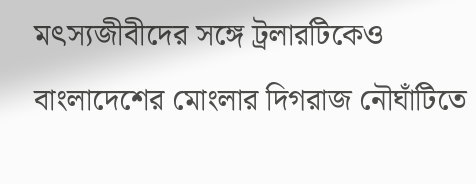মৎস্যজীবীদের সঙ্গে ট্রলারটিকেও বাংলাদেশের মোংলার দিগরাজ নৌঘাঁটিতে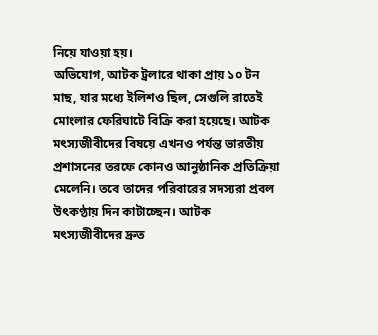নিয়ে যাওয়া হয়।
অভিযোগ, আটক ট্রলারে থাকা প্রায় ১০ টন মাছ, যার মধ্যে ইলিশও ছিল, সেগুলি রাতেই মোংলার ফেরিঘাটে বিক্রি করা হয়েছে। আটক মৎস্যজীবীদের বিষয়ে এখনও পর্যন্ত ভারতীয় প্রশাসনের তরফে কোনও আনুষ্ঠানিক প্রতিক্রিয়া মেলেনি। তবে তাদের পরিবারের সদস্যরা প্রবল উৎকণ্ঠায় দিন কাটাচ্ছেন। আটক মৎস্যজীবীদের দ্রুত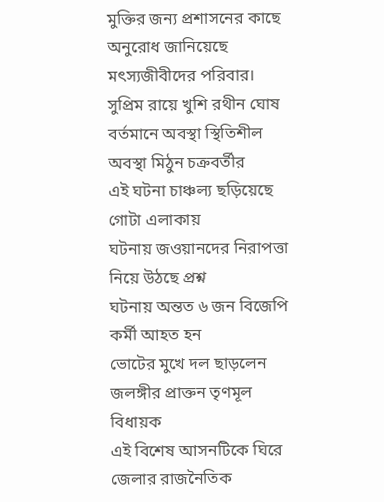মুক্তির জন্য প্রশাসনের কাছে অনুরোধ জানিয়েছে মৎস্যজীবীদের পরিবার।
সুপ্রিম রায়ে খুশি রথীন ঘোষ
বর্তমানে অবস্থা স্থিতিশীল অবস্থা মিঠুন চক্রবর্তীর
এই ঘটনা চাঞ্চল্য ছড়িয়েছে গোটা এলাকায়
ঘটনায় জওয়ানদের নিরাপত্তা নিয়ে উঠছে প্রশ্ন
ঘটনায় অন্তত ৬ জন বিজেপি কর্মী আহত হন
ভোটের মুখে দল ছাড়লেন জলঙ্গীর প্রাক্তন তৃণমূল বিধায়ক
এই বিশেষ আসনটিকে ঘিরে জেলার রাজনৈতিক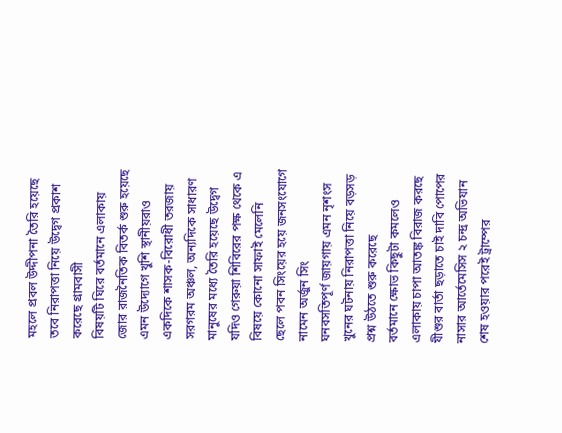মহলে প্রবল উদ্দীপনা তৈরি হয়েছে
তবে নিরাপত্তা নিয়ে উদ্বেগ প্রকাশ করেছে গ্রামবাসী
বিষয়টি ঘিরে বর্তমানে এলাকায় জোর রাজনৈতিক বিতর্ক শুরু হয়েছে
এমন উদ্যোগে খুশি স্থানীয়রাও
একদিকে শাসক-বিরোধী তরজায় সরগরম অঞ্চল, অন্যদিকে সাধারণ মানুষের মধ্যে তৈরি হয়েছে উদ্বেগ
যদিও গেরুয়া শিবিরের পক্ষ থেকে এ বিষয়ে কোনো সাফাই মেলেনি
ছেলে পবন সিংয়ের হয়ে জনসংযোগে নামেন অর্জুন সিং
ঘনবসতিপূর্ণ জায়গায় এমন নৃশংস খুনের ঘটনায় নিরাপত্তা নিয়ে বড়সড় প্রশ্ন উঠতে শুরু করেছে
বর্তমানে ক্ষোভ কিছুটা কমলেও এলাকায় চাপা আতঙ্ক বিরাজ করছে
যীশুর বার্তা ছড়াতে চাই দাবি পোপের
নাসার আর্তেমেসিস ২ চন্দ্র অভিযান শেষ হওয়ার পরেই ট্রাম্পের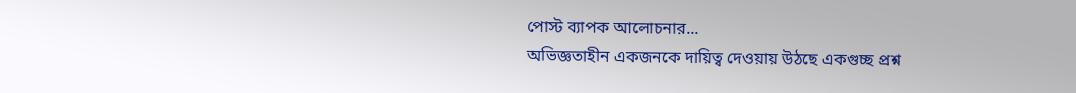পোস্ট ব্যাপক আলোচনার...
অভিজ্ঞতাহীন একজনকে দায়িত্ব দেওয়ায় উঠছে একগুচ্ছ প্রশ্ন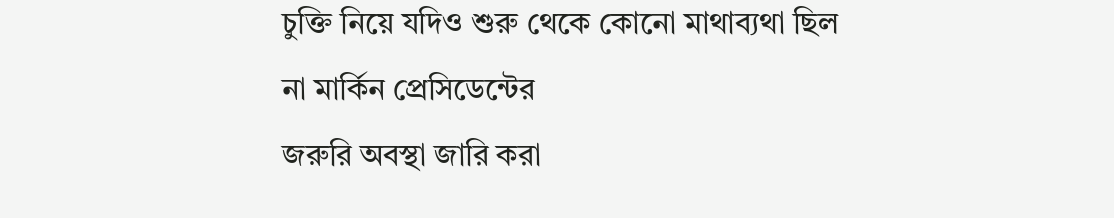চুক্তি নিয়ে যদিও শুরু থেকে কোনো মাথাব্যথা ছিল না মার্কিন প্রেসিডেন্টের
জরুরি অবস্থা জারি করা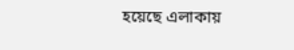হয়েছে এলাকায়